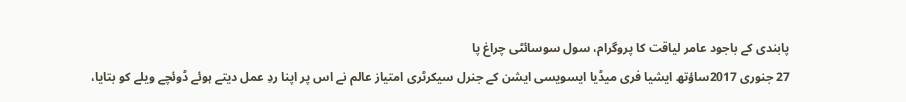پابندی کے باجود عامر لیاقت کا پروگرام، سول سوسائٹی چراغ پا
27 جنوری 2017ساؤتھ ایشیا فری میڈیا ایسویسی ایشن کے جنرل سیکرٹری امتیاز عالم نے اس پر اپنا ردِ عمل دیتے ہوئے ڈوئچے ویلے کو بتایا،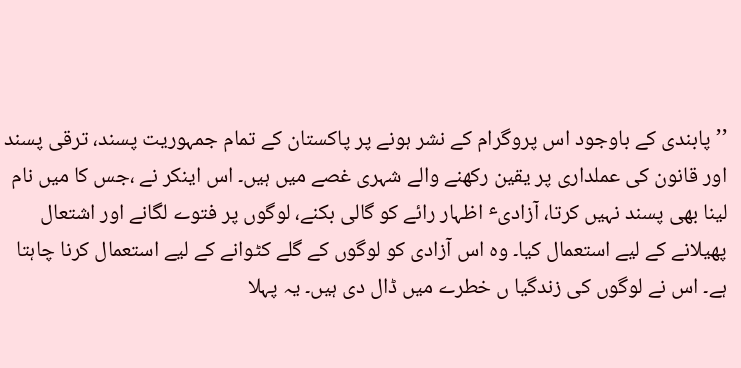’’پابندی کے باوجود اس پروگرام کے نشر ہونے پر پاکستان کے تمام جمہوریت پسند، ترقی پسند اور قانون کی عملداری پر یقین رکھنے والے شہری غصے میں ہیں۔ اس اینکر نے ،جس کا میں نام لینا بھی پسند نہیں کرتا، آزادیٴ اظہار رائے کو گالی بکنے، لوگوں پر فتوے لگانے اور اشتعال پھیلانے کے لیے استعمال کیا۔ وہ اس آزادی کو لوگوں کے گلے کٹوانے کے لیے استعمال کرنا چاہتا ہے۔ اس نے لوگوں کی زندگیا ں خطرے میں ڈال دی ہیں۔ یہ پہلا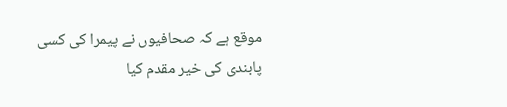موقع ہے کہ صحافیوں نے پیمرا کی کسی پابندی کی خیر مقدم کیا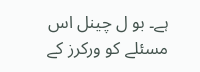ہے۔ بو ل چینل اس مسئلے کو ورکرز کے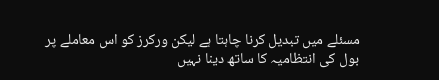مسئلے میں تبدیل کرنا چاہتا ہے لیکن ورکرز کو اس معاملے پر بول کی انتظامیہ کا ساتھ دینا نہیں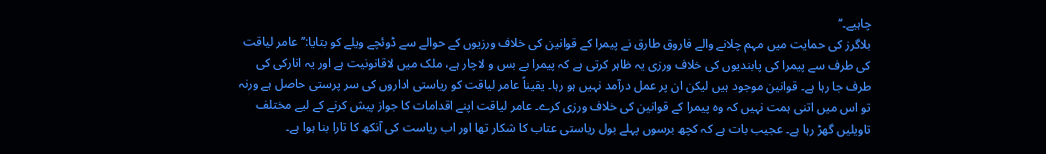چاہیے۔‘‘
بلاگرز کی حمایت میں مہم چلانے والے فاروق طارق نے پیمرا کے قوانین کی خلاف ورزیوں کے حوالے سے ڈوئچے ویلے کو بتایا:’’عامر لیاقت کی طرف سے پیمرا کی پابندیوں کی خلاف ورزی یہ ظاہر کرتی ہے کہ پیمرا بے بس و لاچار ہے، ملک میں لاقانونیت ہے اور یہ انارکی کی طرف جا رہا ہے۔ قوانین موجود ہیں لیکن ان پر عمل درآمد نہیں ہو رہا۔ یقیناً عامر لیاقت کو ریاستی اداروں کی سر پرستی حاصل ہے ورنہ تو اس میں اتنی ہمت نہیں کہ وہ پیمرا کے قوانین کی خلاف ورزی کرے۔ عامر لیاقت اپنے اقدامات کا جواز پیش کرنے کے لیے مختلف تاویلیں گھڑ رہا ہے۔ عجیب بات ہے کہ کچھ برسوں پہلے بول ریاستی عتاب کا شکار تھا اور اب ریاست کی آنکھ کا تارا بنا ہوا ہے۔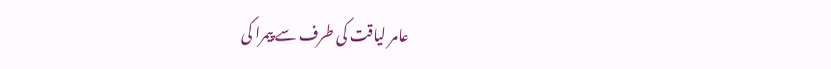عامر لیاقت کی طرف سے پیمرا کی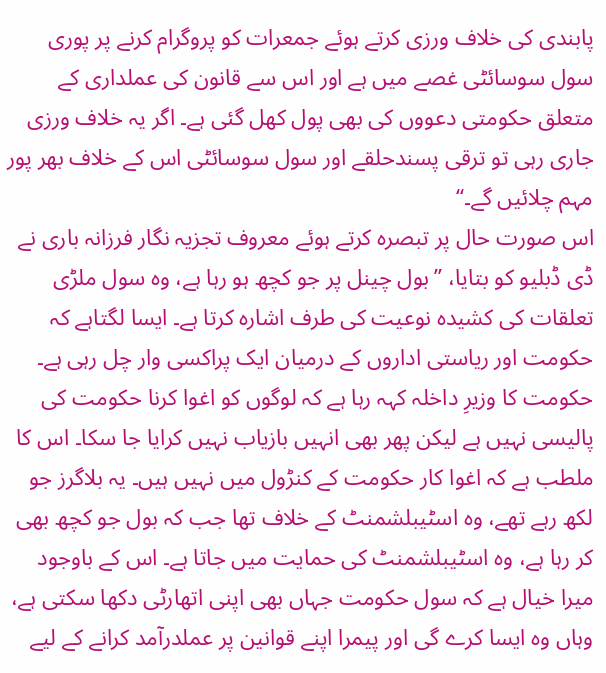پابندی کی خلاف ورزی کرتے ہوئے جمعرات کو پروگرام کرنے پر پوری سول سوسائٹی غصے میں ہے اور اس سے قانون کی عملداری کے متعلق حکومتی دعووں کی بھی پول کھل گئی ہے۔ اگر یہ خلاف ورزی جاری رہی تو ترقی پسندحلقے اور سول سوسائٹی اس کے خلاف بھر پور مہم چلائیں گے۔‘‘
اس صورت حال پر تبصرہ کرتے ہوئے معروف تجزیہ نگار فرزانہ باری نے ڈی ڈبلیو کو بتایا، ’’بول چینل پر جو کچھ ہو رہا ہے، وہ سول ملڑی تعلقات کی کشیدہ نوعیت کی طرف اشارہ کرتا ہے۔ ایسا لگتاہے کہ حکومت اور ریاستی اداروں کے درمیان ایک پراکسی وار چل رہی ہے۔ حکومت کا وزیرِ داخلہ کہہ رہا ہے کہ لوگوں کو اغوا کرنا حکومت کی پالیسی نہیں ہے لیکن پھر بھی انہیں بازیاب نہیں کرایا جا سکا۔ اس کا ملطب ہے کہ اغوا کار حکومت کے کنڑول میں نہیں ہیں۔ یہ بلاگرز جو لکھ رہے تھے، وہ اسٹیبلشمنٹ کے خلاف تھا جب کہ بول جو کچھ بھی کر رہا ہے، وہ اسٹیبلشمنٹ کی حمایت میں جاتا ہے۔ اس کے باوجود میرا خیال ہے کہ سول حکومت جہاں بھی اپنی اتھارٹی دکھا سکتی ہے، وہاں وہ ایسا کرے گی اور پیمرا اپنے قوانین پر عملدرآمد کرانے کے لیے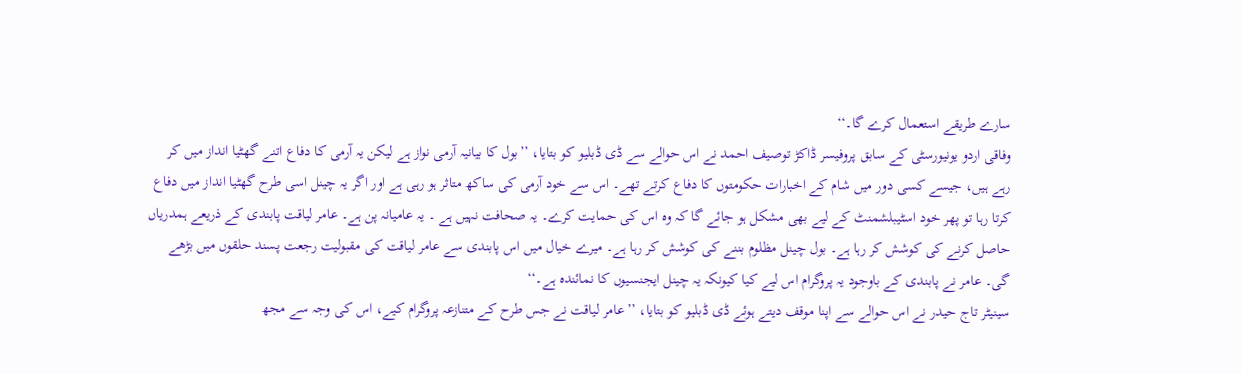سارے طریقے استعمال کرے گا۔‘‘
وفاقی اردو یونیورسٹی کے سابق پروفیسر ڈاکڑ توصیف احمد نے اس حوالے سے ڈی ڈبلیو کو بتایا، ’’بول کا بیانیہ آرمی نواز ہے لیکن یہ آرمی کا دفاع اتنے گھٹیا انداز میں کر رہے ہیں، جیسے کسی دور میں شام کے اخبارات حکومتوں کا دفاع کرتے تھے۔ اس سے خود آرمی کی ساکھ متاثر ہو رہی ہے اور اگر یہ چینل اسی طرح گھٹیا انداز میں دفاع کرتا رہا تو پھر خود اسٹیبلشمنٹ کے لیے بھی مشکل ہو جائے گا کہ وہ اس کی حمایت کرے۔ یہ صحافت نہیں ہے ۔ یہ عامیانہ پن ہے۔ عامر لیاقت پابندی کے ذریعے ہمدریاں حاصل کرنے کی کوشش کر رہا ہے۔ بول چینل مظلوم بننے کی کوشش کر رہا ہے۔ میرے خیال میں اس پابندی سے عامر لیاقت کی مقبولیت رجعت پسند حلقوں میں بڑھے گی۔ عامر نے پابندی کے باوجود یہ پروگرام اس لیے کیا کیونکہ یہ چینل ایجنسیوں کا نمائندہ ہے۔‘‘
سینیٹر تاج حیدر نے اس حوالے سے اپنا موقف دیتے ہوئے ڈی ڈبلیو کو بتایا، ’’عامر لیاقت نے جس طرح کے متنازعہ پروگرام کیے، اس کی وجہ سے مجھ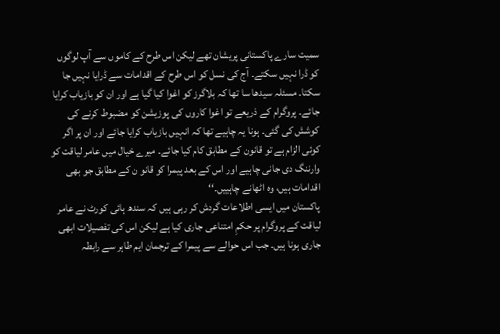سمیت سارے پاکستانی پریشان تھے لیکن اس طرح کے کاموں سے آپ لوگوں کو ڈرا نہیں سکتے۔ آج کی نسل کو اس طرح کے اقدامات سے ڈرایا نہیں جا سکتا۔ مسئلہ سیدھا سا تھا کہ بلاگرز کو اغوا کیا گیا ہے اور ان کو بازیاب کرایا جائے۔ پروگرام کے ذریعے تو اغوا کاروں کی پوزیشن کو مضبوط کرنے کی کوشش کی گئی۔ ہونا یہ چاہیے تھا کہ انہیں بازیاب کرایا جائے اور ان پر اگر کوئی الزام ہے تو قانون کے مطابق کام کیا جائے۔ میرے خیال میں عامر لیاقت کو وارننگ دی جانی چاہیے اور اس کے بعد پیمرا کو قانو ن کے مطابق جو بھی اقدامات ہیں، وہ اٹھانے چاہییں۔‘‘
پاکستان میں ایسی اطلاعات گردش کر رہی ہیں کہ سندھ ہائی کورٹ نے عامر لیاقت کے پروگرام پر حکمِ امتناعی جاری کیا ہے لیکن اس کی تفصیلات ابھی جاری ہونا ہیں۔ جب اس حوالے سے پیمرا کے ترجمان ایم طاہر سے رابطہ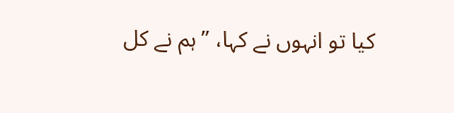کیا تو انہوں نے کہا، ’’ہم نے کل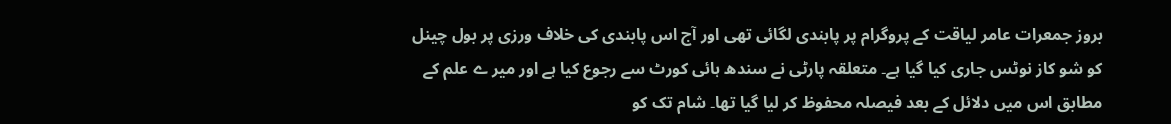بروز جمعرات عامر لیاقت کے پروگرام پر پابندی لگائی تھی اور آج اس پابندی کی خلاف ورزی پر بول چینل کو شو کاز نوٹس جاری کیا گیا ہے۔ متعلقہ پارٹی نے سندھ ہائی کورٹ سے رجوع کیا ہے اور میر ے علم کے مطابق اس میں دلائل کے بعد فیصلہ محفوظ کر لیا گیا تھا۔ شام تک کو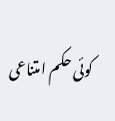کوئی حکم امتناعی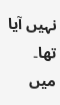نہیں آیا تھا۔ میں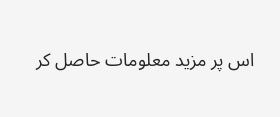اس پر مزید معلومات حاصل کر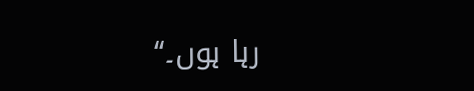رہا ہوں۔‘‘